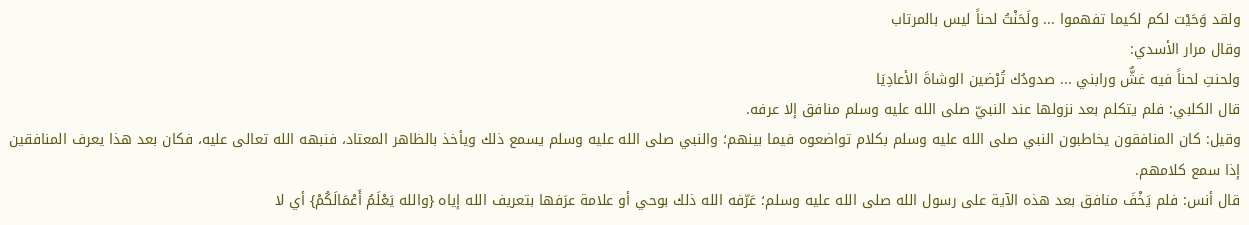ولقد وَحَيْت لكم لكيما تفهموا ... ولَحَنْتُ لحناً ليس بالمرتاب
وقال مرار الأسدي:
ولحنتِ لحناً فيه غشٌّ ورابني ... صدودُك تُرْضين الوشاةَ الأعادِيَا
قال الكلبي: فلم يتكلم بعد نزولها عند النبيّ صلى الله عليه وسلم منافق إلا عرفه.
وقيل: كان المنافقون يخاطبون النبي صلى الله عليه وسلم بكلام تواضعوه فيما بينهم؛ والنبي صلى الله عليه وسلم يسمع ذلك ويأخذ بالظاهر المعتاد، فنبهه الله تعالى عليه، فكان بعد هذا يعرف المنافقين إذا سمع كلامهم.
قال أنس: فلم يَخْفَ منافق بعد هذه الآية على رسول الله صلى الله عليه وسلم؛ عَرّفه الله ذلك بوحي أو علامة عرَفها بتعريف الله إياه {والله يَعْلَمُ أَعْمَالَكُمْ} أي لا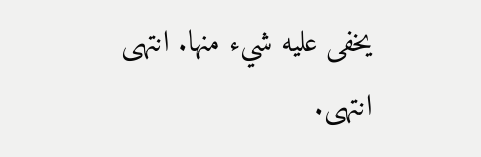يخفى عليه شيء منها. انتهى انتهى.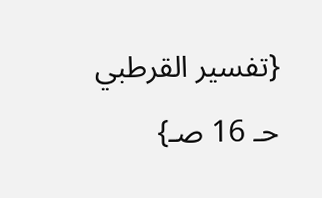{تفسير القرطبي حـ 16 صـ}